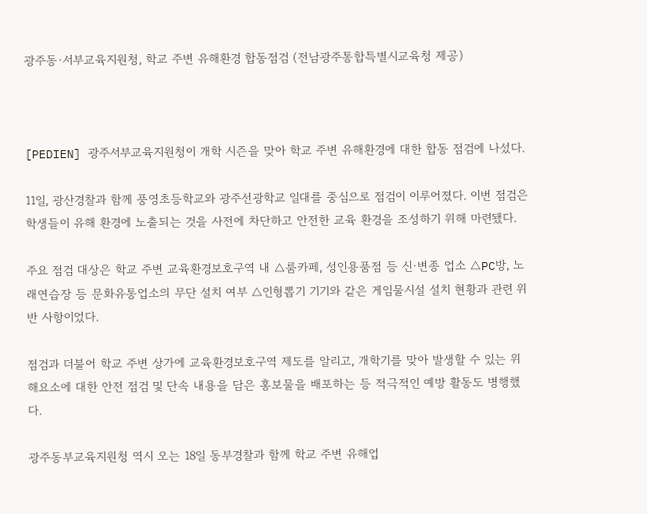광주동·서부교육지원청, 학교 주변 유해환경 합동점검 (전남광주통합특별시교육청 제공)



[PEDIEN] 광주서부교육지원청이 개학 시즌을 맞아 학교 주변 유해환경에 대한 합동 점검에 나섰다.

11일, 광산경찰과 함께 풍영초등학교와 광주선광학교 일대를 중심으로 점검이 이루어졌다. 이번 점검은 학생들이 유해 환경에 노출되는 것을 사전에 차단하고 안전한 교육 환경을 조성하기 위해 마련됐다.

주요 점검 대상은 학교 주변 교육환경보호구역 내 △룸카페, 성인용품점 등 신·변종 업소 △PC방, 노래연습장 등 문화유통업소의 무단 설치 여부 △인형뽑기 기기와 같은 게임물시설 설치 현황과 관련 위반 사항이었다.

점검과 더불어 학교 주변 상가에 교육환경보호구역 제도를 알리고, 개학기를 맞아 발생할 수 있는 위해요소에 대한 안전 점검 및 단속 내용을 담은 홍보물을 배포하는 등 적극적인 예방 활동도 병행했다.

광주동부교육지원청 역시 오는 18일 동부경찰과 함께 학교 주변 유해업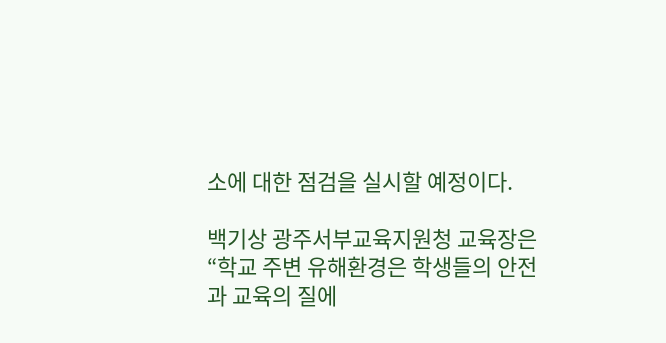소에 대한 점검을 실시할 예정이다.

백기상 광주서부교육지원청 교육장은 “학교 주변 유해환경은 학생들의 안전과 교육의 질에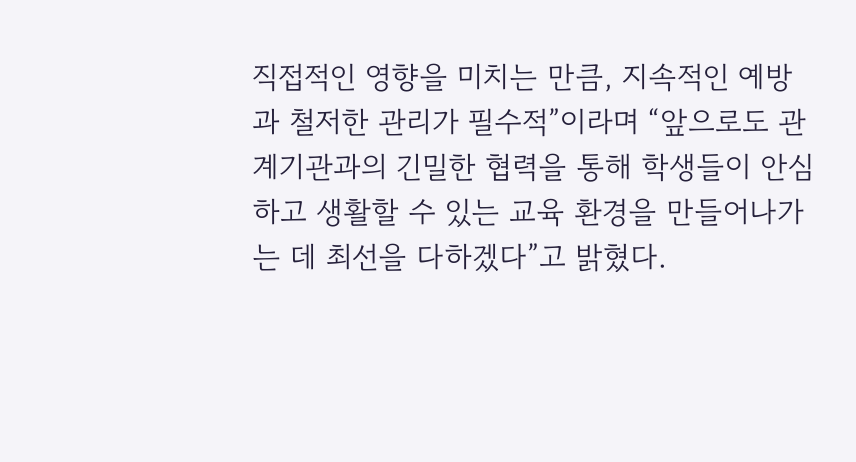직접적인 영향을 미치는 만큼, 지속적인 예방과 철저한 관리가 필수적”이라며 “앞으로도 관계기관과의 긴밀한 협력을 통해 학생들이 안심하고 생활할 수 있는 교육 환경을 만들어나가는 데 최선을 다하겠다”고 밝혔다.